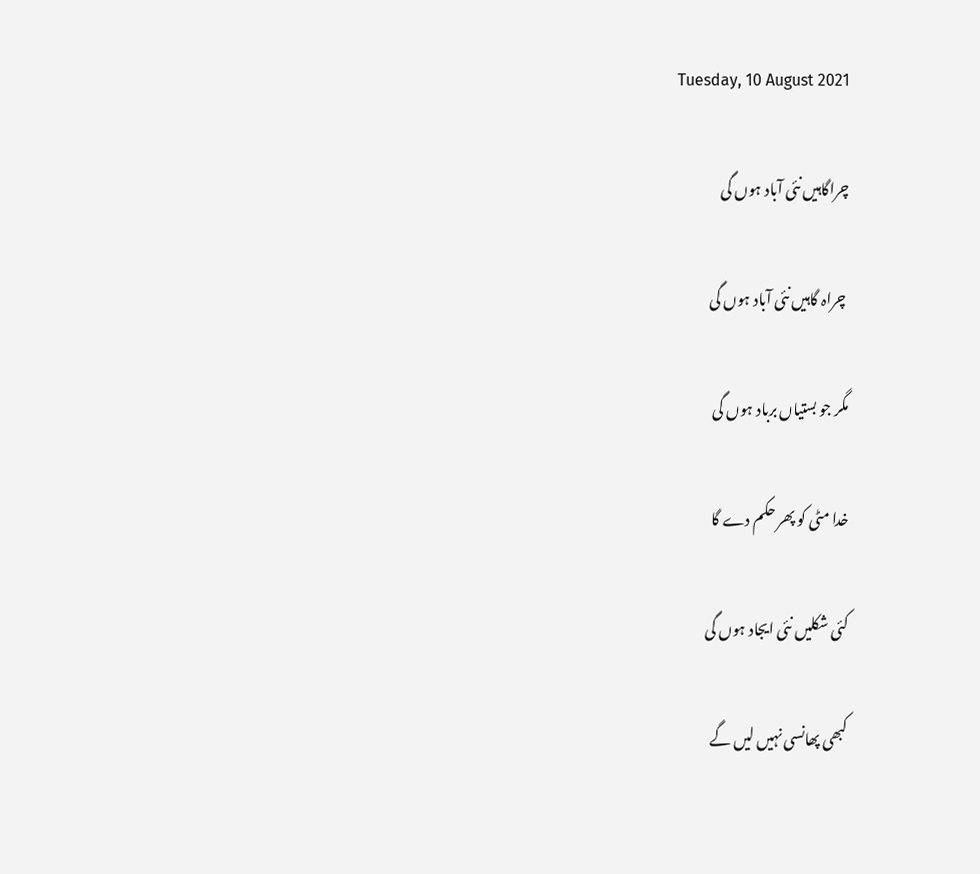Tuesday, 10 August 2021

چراگاہیں نئی آباد ہوں گی

 چراہ گاہیں نئی آباد ہوں گی

مگر جو بستیاں برباد ہوں گی

خدا مٹی کو پھر حکم دے گا

کئی شکلیں نئی ایجاد ہوں گی

کبھی پھانسی نہیں لیں گے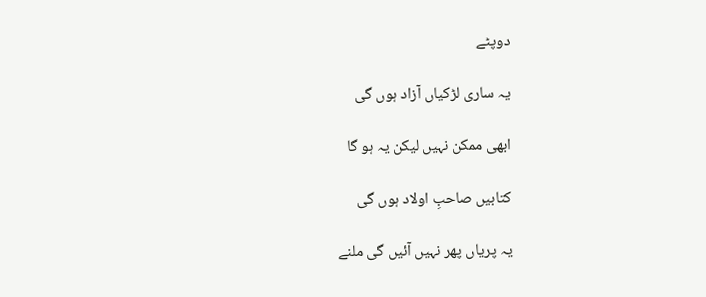دوپٹے

یہ ساری لڑکیاں آزاد ہوں گی

ابھی ممکن نہیں لیکن یہ ہو گا

کتابیں صاحبِ اولاد ہوں گی

یہ پریاں پھر نہیں آئیں گی ملنے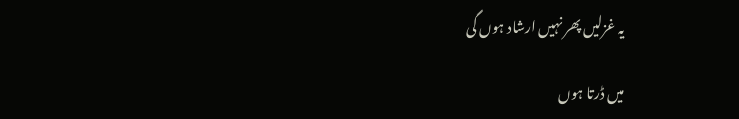یہ غزلیں پھر نہیں ارشاد ہوں گی

میں ڈرتا ہوں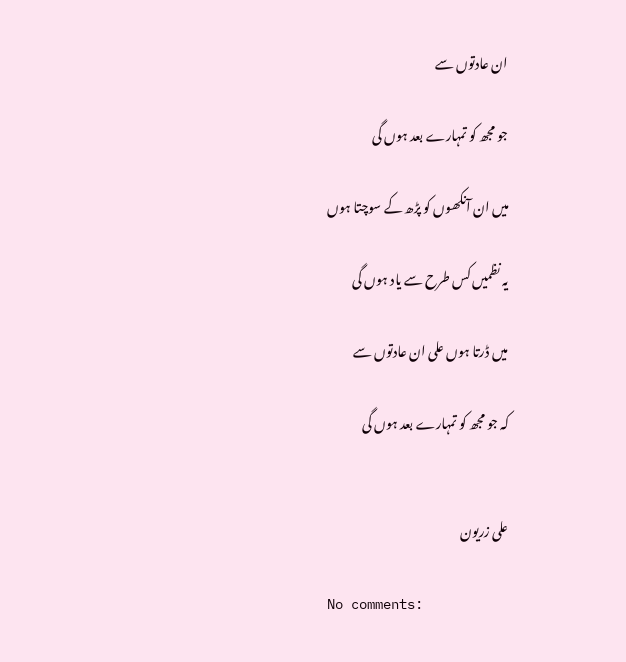ان عادتوں سے

جو مجھ کو تمہارے بعد ہوں گی

میں ان آنکھوں کو پڑھ کے سوچتا ہوں

یہ نظمیں کس طرح سے یاد ہوں گی

میں ڈرتا ہوں علی ان عادتوں سے

کہ جو مجھ کو تمہارے بعد ہوں گی


علی زریون

No comments: